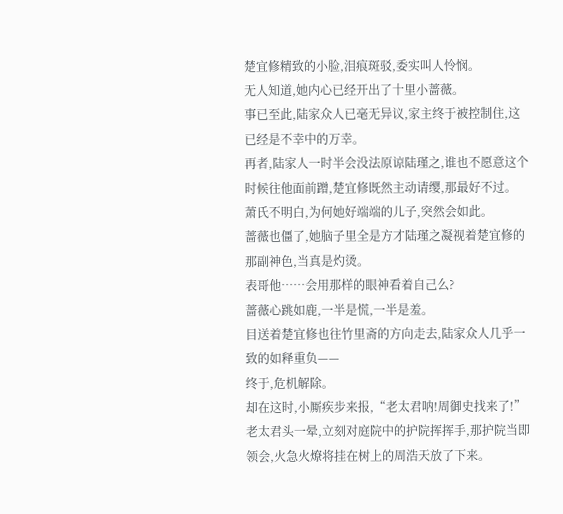楚宜修精致的小脸,泪痕斑驳,委实叫人怜悯。
无人知道,她内心已经开出了十里小蔷薇。
事已至此,陆家众人已毫无异议,家主终于被控制住,这已经是不幸中的万幸。
再者,陆家人一时半会没法原谅陆瑾之,谁也不愿意这个时候往他面前蹭,楚宜修既然主动请缨,那最好不过。
萧氏不明白,为何她好端端的儿子,突然会如此。
蔷薇也僵了,她脑子里全是方才陆瑾之凝视着楚宜修的那副神色,当真是灼烫。
表哥他……会用那样的眼神看着自己么?
蔷薇心跳如鹿,一半是慌,一半是羞。
目送着楚宜修也往竹里斋的方向走去,陆家众人几乎一致的如释重负——
终于,危机解除。
却在这时,小厮疾步来报,“老太君呐!周御史找来了!”
老太君头一晕,立刻对庭院中的护院挥挥手,那护院当即领会,火急火燎将挂在树上的周浩天放了下来。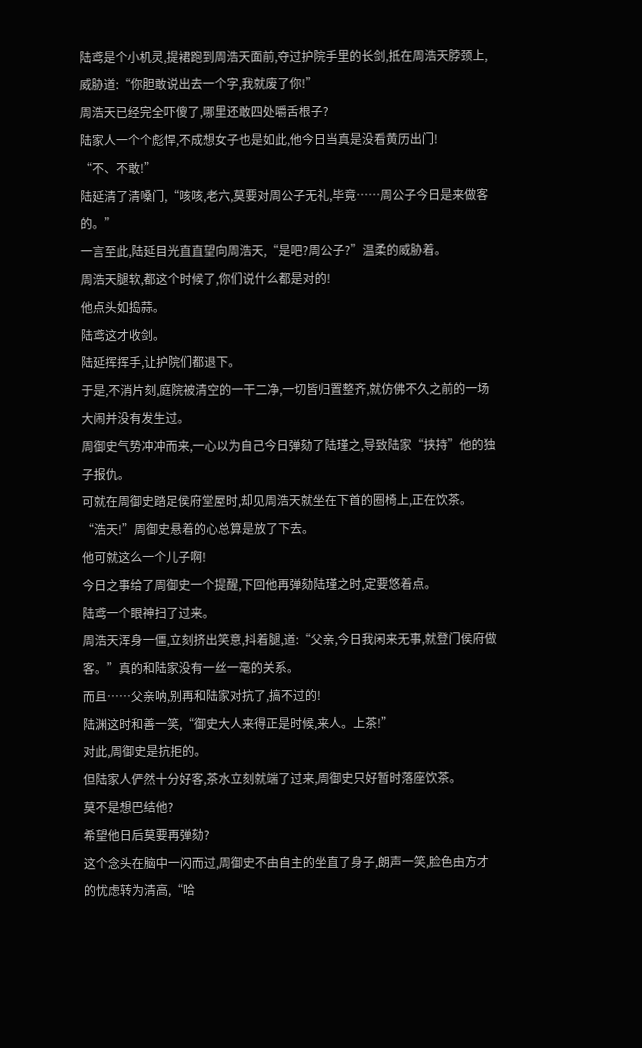陆鸢是个小机灵,提裙跑到周浩天面前,夺过护院手里的长剑,抵在周浩天脖颈上,威胁道:“你胆敢说出去一个字,我就废了你!”
周浩天已经完全吓傻了,哪里还敢四处嚼舌根子?
陆家人一个个彪悍,不成想女子也是如此,他今日当真是没看黄历出门!
“不、不敢!”
陆延清了清嗓门,“咳咳,老六,莫要对周公子无礼,毕竟……周公子今日是来做客的。”
一言至此,陆延目光直直望向周浩天,“是吧?周公子?”温柔的威胁着。
周浩天腿软,都这个时候了,你们说什么都是对的!
他点头如捣蒜。
陆鸢这才收剑。
陆延挥挥手,让护院们都退下。
于是,不消片刻,庭院被清空的一干二净,一切皆归置整齐,就仿佛不久之前的一场大闹并没有发生过。
周御史气势冲冲而来,一心以为自己今日弹劾了陆瑾之,导致陆家“挟持”他的独子报仇。
可就在周御史踏足侯府堂屋时,却见周浩天就坐在下首的圈椅上,正在饮茶。
“浩天!”周御史悬着的心总算是放了下去。
他可就这么一个儿子啊!
今日之事给了周御史一个提醒,下回他再弹劾陆瑾之时,定要悠着点。
陆鸢一个眼神扫了过来。
周浩天浑身一僵,立刻挤出笑意,抖着腿,道:“父亲,今日我闲来无事,就登门侯府做客。”真的和陆家没有一丝一毫的关系。
而且……父亲呐,别再和陆家对抗了,搞不过的!
陆渊这时和善一笑,“御史大人来得正是时候,来人。上茶!”
对此,周御史是抗拒的。
但陆家人俨然十分好客,茶水立刻就端了过来,周御史只好暂时落座饮茶。
莫不是想巴结他?
希望他日后莫要再弹劾?
这个念头在脑中一闪而过,周御史不由自主的坐直了身子,朗声一笑,脸色由方才的忧虑转为清高,“哈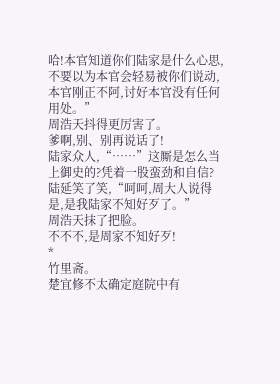哈!本官知道你们陆家是什么心思,不要以为本官会轻易被你们说动,本官刚正不阿,讨好本官没有任何用处。”
周浩天抖得更厉害了。
爹啊,别、别再说话了!
陆家众人,“……”这厮是怎么当上御史的?凭着一股蛮劲和自信?
陆延笑了笑,“呵呵,周大人说得是,是我陆家不知好歹了。”
周浩天抹了把脸。
不不不,是周家不知好歹!
*
竹里斋。
楚宜修不太确定庭院中有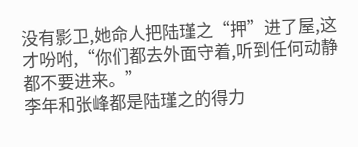没有影卫,她命人把陆瑾之“押”进了屋,这才吩咐,“你们都去外面守着,听到任何动静都不要进来。”
李年和张峰都是陆瑾之的得力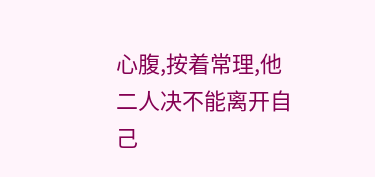心腹,按着常理,他二人决不能离开自己